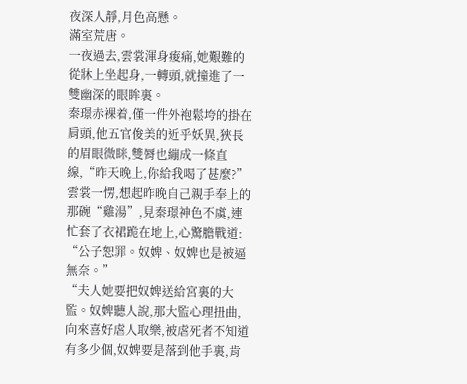夜深人靜,月色高懸。
滿室荒唐。
一夜過去,雲裳渾身痠痛,她艱難的從牀上坐起身,一轉頭,就撞進了一雙幽深的眼眸裏。
秦璟赤裸着,僅一件外袍鬆垮的掛在肩頭,他五官俊美的近乎妖異,狹長的眉眼微眯,雙脣也繃成一條直線,“昨天晚上,你給我喝了甚麼?”
雲裳一愣,想起昨晚自己親手奉上的那碗“雞湯”,見秦璟神色不虞,連忙套了衣裙跪在地上,心驚膽戰道:
“公子恕罪。奴婢、奴婢也是被逼無奈。”
“夫人她要把奴婢送給宮裏的大監。奴婢聽人說,那大監心理扭曲,向來喜好虐人取樂,被虐死者不知道有多少個,奴婢要是落到他手裏,肯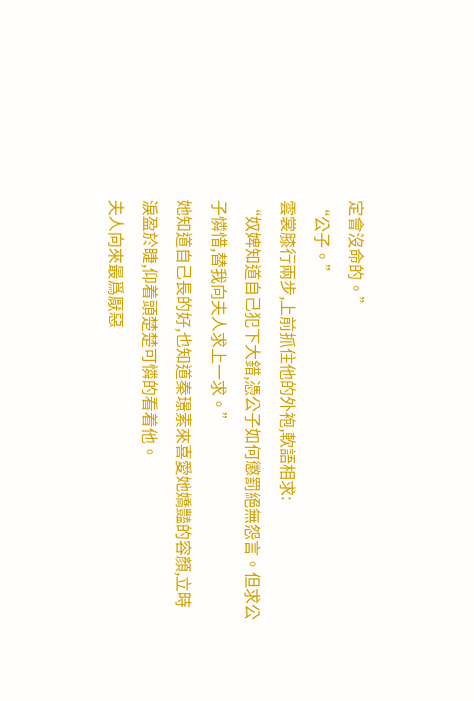定會沒命的。”
“公子。”
雲裳膝行兩步,上前抓住他的外袍,軟語相求:
“奴婢知道自己犯下大錯,憑公子如何懲罰絕無怨言。但求公子憐惜,替我向夫人求上一求。”
她知道自己長的好,也知道秦璟素來喜愛她嬌豔的容顏,立時淚盈於睫,仰着頭楚楚可憐的看着他。
夫人向來最爲厭惡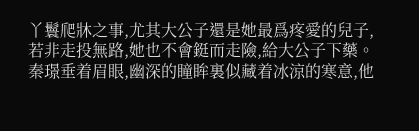丫鬟爬牀之事,尤其大公子還是她最爲疼愛的兒子,若非走投無路,她也不會鋌而走險,給大公子下藥。
秦璟垂着眉眼,幽深的瞳眸裏似藏着冰涼的寒意,他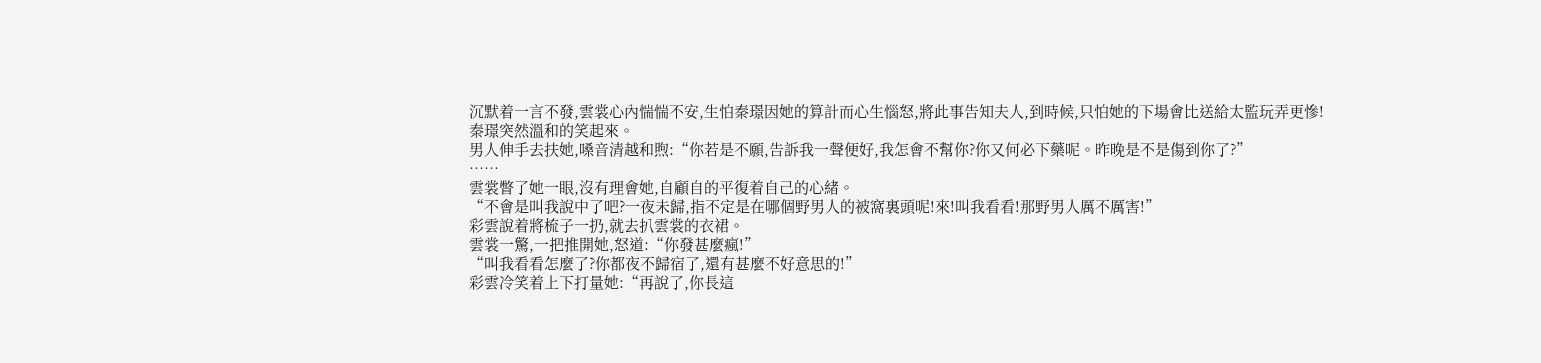沉默着一言不發,雲裳心內惴惴不安,生怕秦璟因她的算計而心生惱怒,將此事告知夫人,到時候,只怕她的下場會比送給太監玩弄更慘!
秦璟突然溫和的笑起來。
男人伸手去扶她,嗓音清越和煦:“你若是不願,告訴我一聲便好,我怎會不幫你?你又何必下藥呢。昨晚是不是傷到你了?”
……
雲裳瞥了她一眼,沒有理會她,自顧自的平復着自己的心緒。
“不會是叫我說中了吧?一夜未歸,指不定是在哪個野男人的被窩裏頭呢!來!叫我看看!那野男人厲不厲害!”
彩雲說着將梳子一扔,就去扒雲裳的衣裙。
雲裳一驚,一把推開她,怒道:“你發甚麼瘋!”
“叫我看看怎麼了?你都夜不歸宿了,還有甚麼不好意思的!”
彩雲冷笑着上下打量她:“再說了,你長這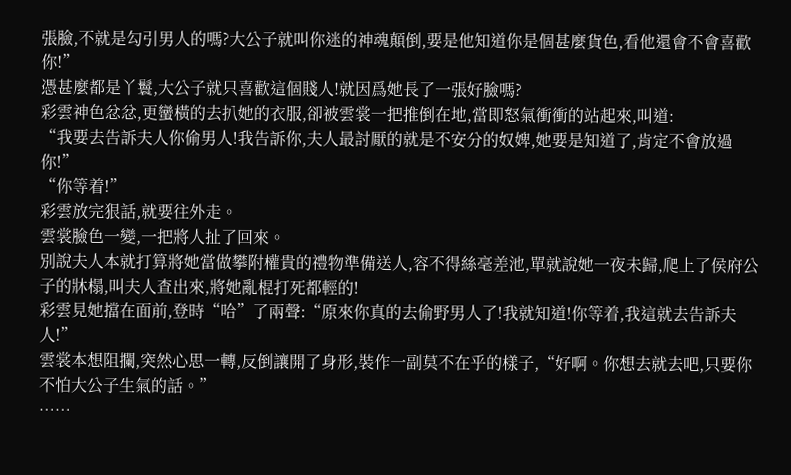張臉,不就是勾引男人的嗎?大公子就叫你迷的神魂顛倒,要是他知道你是個甚麼貨色,看他還會不會喜歡你!”
憑甚麼都是丫鬟,大公子就只喜歡這個賤人!就因爲她長了一張好臉嗎?
彩雲神色忿忿,更蠻橫的去扒她的衣服,卻被雲裳一把推倒在地,當即怒氣衝衝的站起來,叫道:
“我要去告訴夫人你偷男人!我告訴你,夫人最討厭的就是不安分的奴婢,她要是知道了,肯定不會放過你!”
“你等着!”
彩雲放完狠話,就要往外走。
雲裳臉色一變,一把將人扯了回來。
別說夫人本就打算將她當做攀附權貴的禮物準備送人,容不得絲毫差池,單就說她一夜未歸,爬上了侯府公子的牀榻,叫夫人查出來,將她亂棍打死都輕的!
彩雲見她擋在面前,登時“哈”了兩聲:“原來你真的去偷野男人了!我就知道!你等着,我這就去告訴夫人!”
雲裳本想阻攔,突然心思一轉,反倒讓開了身形,裝作一副莫不在乎的樣子,“好啊。你想去就去吧,只要你不怕大公子生氣的話。”
……